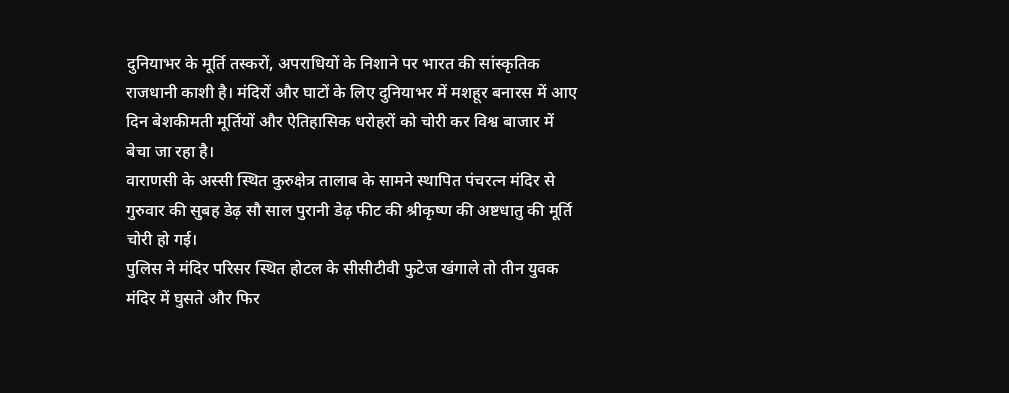दुनियाभर के मूर्ति तस्करों, अपराधियों के निशाने पर भारत की सांस्कृतिक राजधानी काशी है। मंदिरों और घाटों के लिए दुनियाभर में मशहूर बनारस में आए दिन बेशकीमती मूर्तियों और ऐतिहासिक धरोहरों को चोरी कर विश्व बाजार में बेचा जा रहा है।
वाराणसी के अस्सी स्थित कुरुक्षेत्र तालाब के सामने स्थापित पंचरत्न मंदिर से गुरुवार की सुबह डेढ़ सौ साल पुरानी डेढ़ फीट की श्रीकृष्ण की अष्टधातु की मूर्ति चोरी हो गई।
पुलिस ने मंदिर परिसर स्थित होटल के सीसीटीवी फुटेज खंगाले तो तीन युवक मंदिर में घुसते और फिर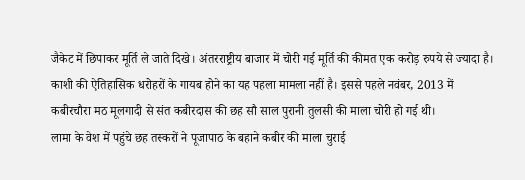जैकेट में छिपाकर मूर्ति ले जाते दिखे। अंतरराष्ट्रीय बाजार में चोरी गई मूर्ति की कीमत एक करोड़ रुपये से ज्यादा है।
काशी की ऐतिहासिक धरोहरों के गायब होने का यह पहला मामला नहीं है। इससे पहले नवंबर, 2013 में कबीरचौरा मठ मूलगादी से संत कबीरदास की छह सौ साल पुरानी तुलसी की माला चोरी हो गई थी।
लामा के वेश में पहुंचे छह तस्करों ने पूजापाठ के बहाने कबीर की माला चुराई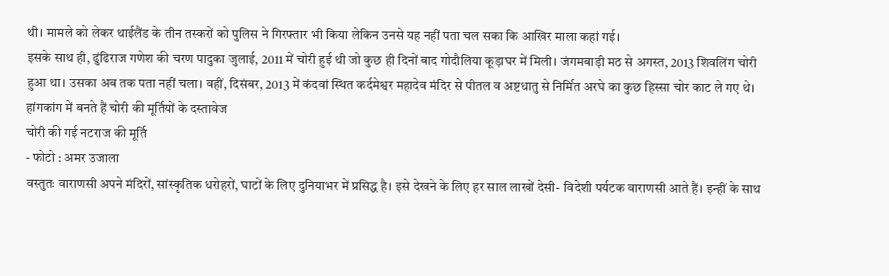थी। मामले को लेकर थाईलैंड के तीन तस्करों को पुलिस ने गिरफ्तार भी किया लेकिन उनसे यह नहीं पता चल सका कि आखिर माला कहां गई।
इसके साथ ही, ढुंढिराज गणेश की चरण पादुका जुलाई, 2011 में चोरी हुई थी जो कुछ ही दिनों बाद गोदौलिया कूड़ाघर में मिली। जंगमबाड़ी मठ से अगस्त, 2013 शिवलिंग चोरी हुआ था। उसका अब तक पता नहीं चला। वहीं, दिसंबर, 2013 में कंदवां स्थित कर्दमेश्वर महादेव मंदिर से पीतल व अष्टधातु से निर्मित अरघे का कुछ हिस्सा चोर काट ले गए थे।
हांगकांग में बनते हैं चोरी की मूर्तियों के दस्तावेज
चोरी की गई नटराज की मूर्ति
- फोटो : अमर उजाला
वस्तुतः वाराणसी अपने मंदिरों, सांस्कृतिक धरोहरों, घाटों के लिए दुनियाभर में प्रसिद्ध है। इसे देखने के लिए हर साल लाखों देसी- विदेशी पर्यटक वाराणसी आते हैं। इन्हीं के साथ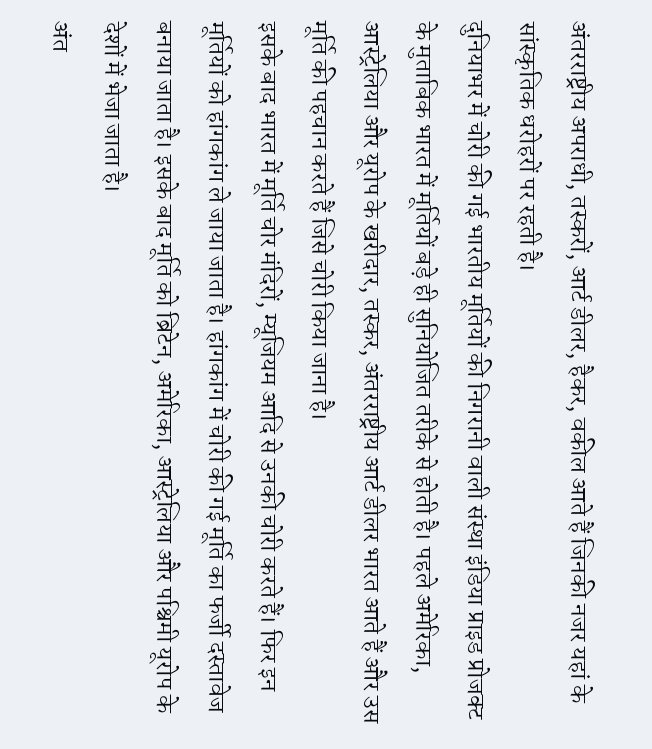अंतरराष्ट्रीय अपराधी, तस्करों, आर्ट डीलर, हैकर, वकील आते हैं जिनकी नजर यहां के सांस्कृतिक धरोहरों पर रहती है।
दुनियाभर में चोरी की गई भारतीय मूर्तियों की निगरानी वाली संस्था इंडिया प्राइड प्रोजक्ट के मुताबिक भारत में मूर्तियों बड़े ही सुनियोजित तरीके से होती है। पहले अमेरिका, आस्ट्रेलिया और यूरोप के खरीदार, तस्कर, अंतरराष्ट्रीय आर्ट डीलर भारत आते हैं और उस मूर्ति की पहचान करते हैं जिसे चोरी किया जाना है।
इसके बाद भारत में मूर्ति चोर मंदिरों, म्यूजियम आदि से उनकी चोरी करते हैं। फिर इन मूर्तियों को हांगकांग ले जाया जाता है। हांगकांग में चोरी की गई मूर्ति का फर्जी दस्तावेज बनाया जाता है। इसके बाद मूर्ति को ब्रिटेन, अमेरिका, आस्ट्रेलिया और पश्चिमी यूरोप के देशों में भेजा जाता है।
अंत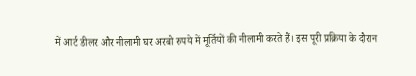में आर्ट डीलर और नीलामी घर अरबो रुपये में मूर्तियों की नीलामी करते हैं। इस पूरी प्रक्रिया के दौरान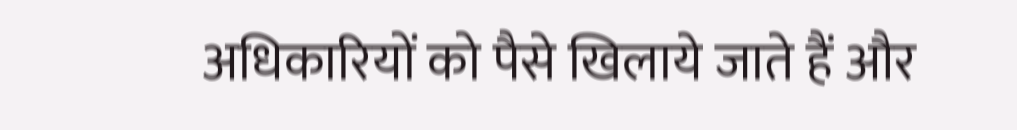अधिकारियों को पैसे खिलाये जाते हैं और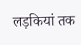लड़कियां तक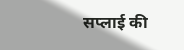सप्लाई की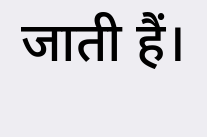जाती हैं।